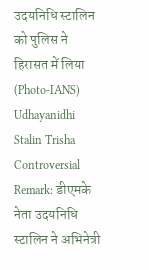उदयनिधि स्टालिन को पुलिस ने हिरासत में लिया (Photo-IANS)
Udhayanidhi Stalin Trisha Controversial Remark: डीएमके नेता उदयनिधि स्टालिन ने अभिनेत्री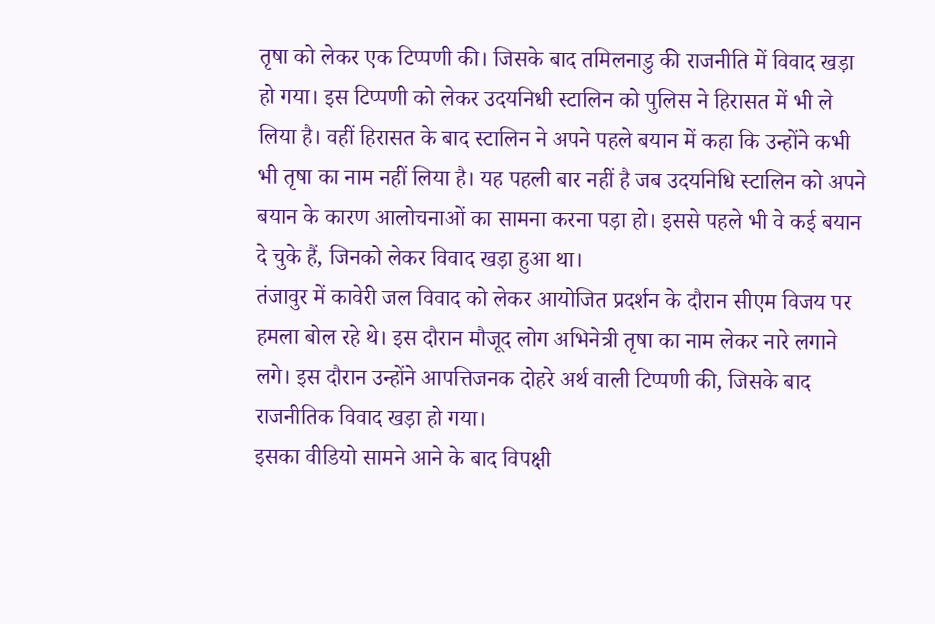तृषा को लेकर एक टिप्पणी की। जिसके बाद तमिलनाडु की राजनीति में विवाद खड़ा हो गया। इस टिप्पणी को लेकर उदयनिधी स्टालिन को पुलिस ने हिरासत में भी ले लिया है। वहीं हिरासत के बाद स्टालिन ने अपने पहले बयान में कहा कि उन्होंने कभी भी तृषा का नाम नहीं लिया है। यह पहली बार नहीं है जब उदयनिधि स्टालिन को अपने बयान के कारण आलोचनाओं का सामना करना पड़ा हो। इससे पहले भी वे कई बयान दे चुके हैं, जिनको लेकर विवाद खड़ा हुआ था।
तंजावुर में कावेरी जल विवाद को लेकर आयोजित प्रदर्शन के दौरान सीएम विजय पर हमला बोल रहे थे। इस दौरान मौजूद लोग अभिनेत्री तृषा का नाम लेकर नारे लगाने लगे। इस दौरान उन्होंने आपत्तिजनक दोहरे अर्थ वाली टिप्पणी की, जिसके बाद राजनीतिक विवाद खड़ा हो गया।
इसका वीडियो सामने आने के बाद विपक्षी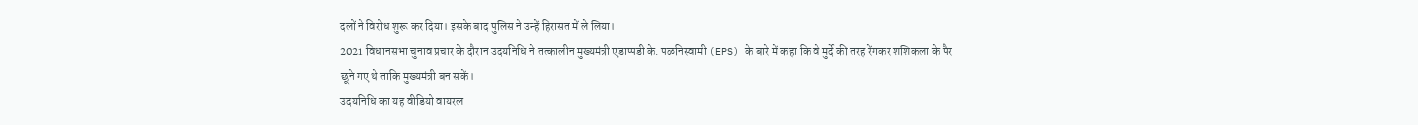दलों ने विरोध शुरू कर दिया। इसके बाद पुलिस ने उन्हें हिरासत में ले लिया।
2021 विधानसभा चुनाव प्रचार के दौरान उदयनिधि ने तत्कालीन मुख्यमंत्री एडाप्पडी के. पळनिस्वामी (EPS) के बारे में कहा कि वे मुर्दे की तरह रेंगकर शशिकला के पैर छूने गए थे ताकि मुख्यमंत्री बन सकें।
उदयनिधि का यह वीडियो वायरल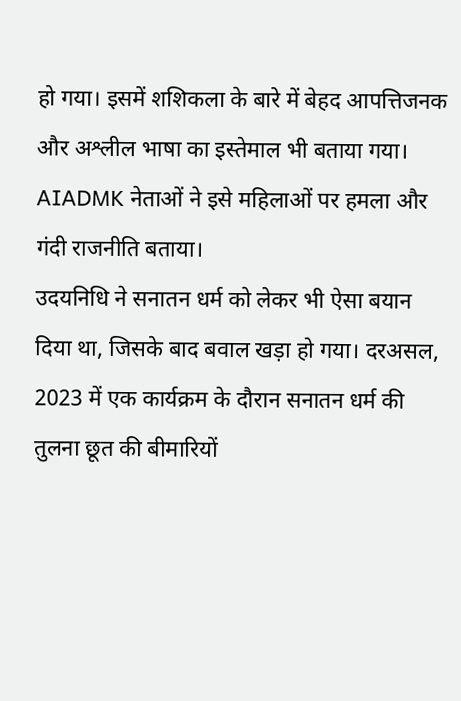हो गया। इसमें शशिकला के बारे में बेहद आपत्तिजनक और अश्लील भाषा का इस्तेमाल भी बताया गया। AIADMK नेताओं ने इसे महिलाओं पर हमला और गंदी राजनीति बताया।
उदयनिधि ने सनातन धर्म को लेकर भी ऐसा बयान दिया था, जिसके बाद बवाल खड़ा हो गया। दरअसल, 2023 में एक कार्यक्रम के दौरान सनातन धर्म की तुलना छूत की बीमारियों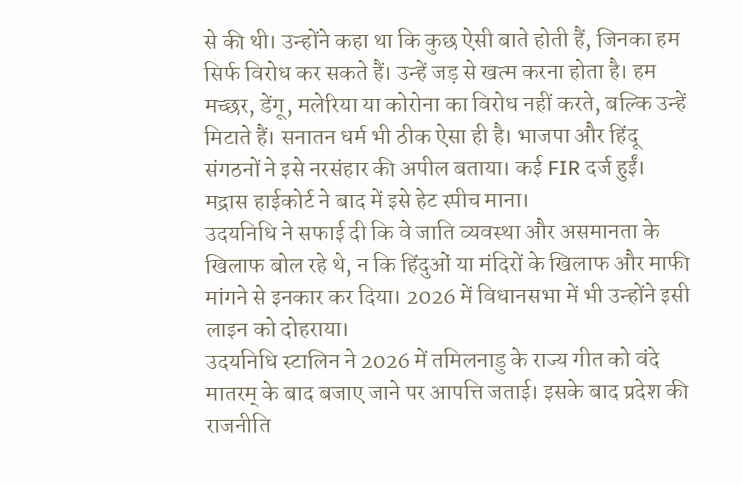से की थी। उन्होंने कहा था कि कुछ ऐसी बाते होती हैं, जिनका हम सिर्फ विरोध कर सकते हैं। उन्हें जड़ से खत्म करना होता है। हम मच्छर, डेंगू, मलेरिया या कोरोना का विरोध नहीं करते, बल्कि उन्हें मिटाते हैं। सनातन धर्म भी ठीक ऐसा ही है। भाजपा और हिंदू संगठनों ने इसे नरसंहार की अपील बताया। कई FIR दर्ज हुईं। मद्रास हाईकोर्ट ने बाद में इसे हेट स्पीच माना।
उदयनिधि ने सफाई दी कि वे जाति व्यवस्था और असमानता के खिलाफ बोल रहे थे, न कि हिंदुओं या मंदिरों के खिलाफ और माफी मांगने से इनकार कर दिया। 2026 में विधानसभा में भी उन्होंने इसी लाइन को दोहराया।
उदयनिधि स्टालिन ने 2026 में तमिलनाडु के राज्य गीत को वंदे मातरम् के बाद बजाए जाने पर आपत्ति जताई। इसके बाद प्रदेश की राजनीति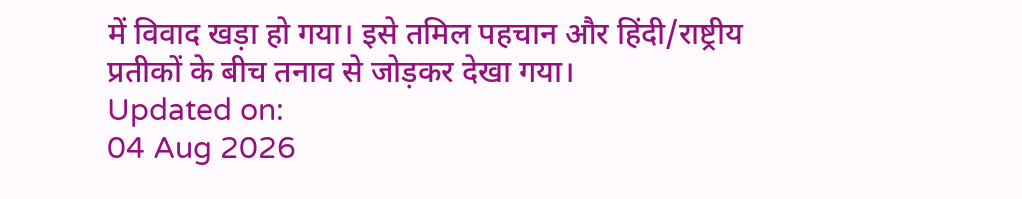में विवाद खड़ा हो गया। इसे तमिल पहचान और हिंदी/राष्ट्रीय प्रतीकों के बीच तनाव से जोड़कर देखा गया।
Updated on:
04 Aug 2026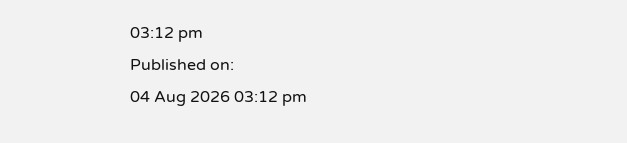03:12 pm
Published on:
04 Aug 2026 03:12 pm